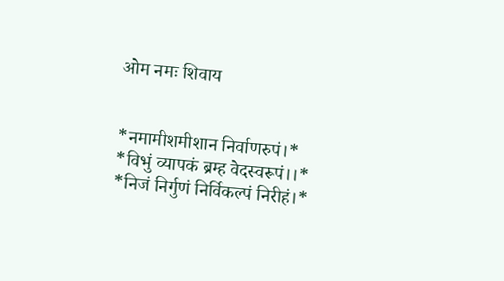ओम नमः शिवाय


*नमामीशमीशान निर्वाणरुपं।*
*विभुं व्यापकं ब्रम्ह वेदस्वरूपं।।*
*निजं निर्गुणं निर्विकल्पं निरीहं।*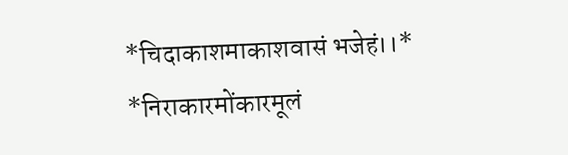*चिदाकाशमाकाशवासं भजेहं।।*
*निराकारमोंकारमूलं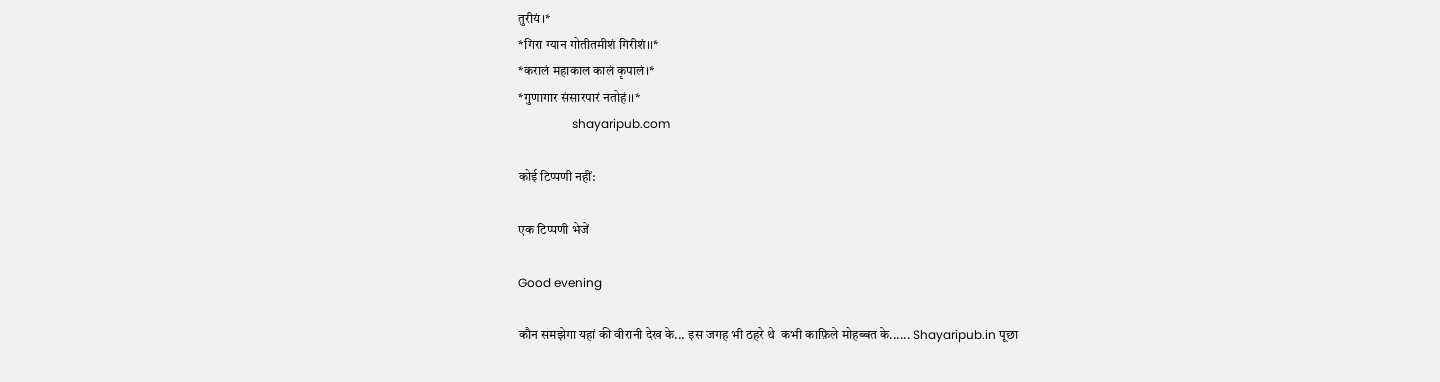तुरीयं।*
*गिरा ग्यान गोतीतमीशं गिरीशं।।*
*करालं महाकाल कालं कृपालं।*
*गुणागार संसारपारं नतोहं।।*
                  shayaripub.com

कोई टिप्पणी नहीं:

एक टिप्पणी भेजें

Good evening

कौन समझेगा यहां की वीरानी देख के... इस जगह भी ठहरे थे  कभी काफ़िले मोहब्बत के...... Shayaripub.in पूछा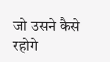जो उसने कैसे रहोगे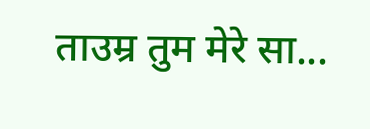ताउम्र तुम मेरे सा...